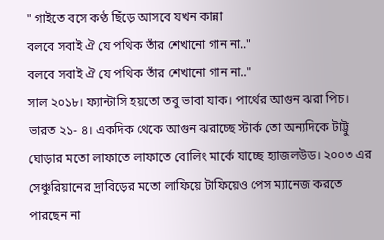" গাইতে বসে কণ্ঠ ছিঁড়ে আসবে যখন কান্না
বলবে সবাই ঐ যে পথিক তাঁর শেখানো গান না.."
বলবে সবাই ঐ যে পথিক তাঁর শেখানো গান না.."
সাল ২০১৮। ফ্যান্টাসি হয়তো তবু ভাবা যাক। পার্থের আগুন ঝরা পিচ। ভারত ২১- ৪। একদিক থেকে আগুন ঝরাচ্ছে স্টার্ক তো অন্যদিকে টাট্টু ঘোড়ার মতো লাফাতে লাফাতে বোলিং মার্কে যাচ্ছে হ্যাজলউড। ২০০৩ এর সেঞ্চুরিয়ানের দ্রাবিড়ের মতো লাফিয়ে টাফিয়েও পেস ম্যানেজ করতে পারছেন না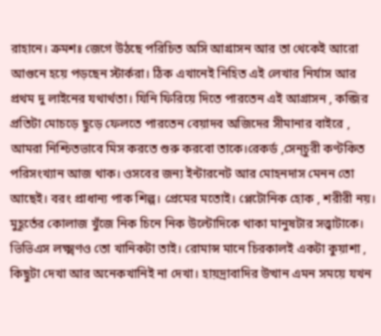রাহানে। ক্রমশঃ জেগে উঠছে পরিচিত অসি আগ্রাসন আর তা থেকেই আরো আগুনে হয়ে পড়ছেন স্টার্করা। ঠিক এখানেই নিহিত এই লেখার নির্যাস আর প্রথম দু লাইনের যথার্থতা। যিনি ফিরিয়ে দিতে পারতেন এই আগ্রাসন , কব্জির প্রতিটা মোচড়ে ছুড়ে ফেলতে পারতেন বেয়াদব অজিদের সীমানার বাইরে , আমরা নিশ্চিতভাবে মিস করতে শুরু করবো তাকে।রেকর্ড ,সেন্চুরী কণ্টকিত পরিসংখ্যান আজ থাক। ওসবের জন্য ইন্টারনেট আর মোহনদাস মেনন তো আছেই। বরং প্রাধান্য পাক শিল্প। প্রেমের মতোই। প্লেটোনিক হোক , শরীরী নয়। মুহূর্তের কোলাজ খুঁজে নিক চিনে নিক উল্টোদিকে থাকা মানুষটার সত্ত্বাটাকে।
ভিভিএস লক্ষ্মণও তো খানিকটা তাই। রোমান্স মানে চিরকালই একটা কুয়াশা , কিছুটা দেখা আর অনেকখানিই না দেখা। হায়দ্রাবাদির উত্থান এমন সময়ে যখন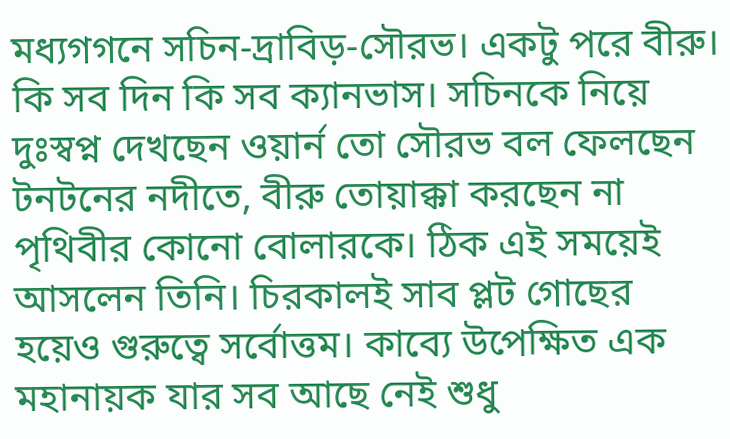মধ্যগগনে সচিন-দ্রাবিড়-সৌরভ। একটু পরে বীরু। কি সব দিন কি সব ক্যানভাস। সচিনকে নিয়ে দুঃস্বপ্ন দেখছেন ওয়ার্ন তো সৌরভ বল ফেলছেন টনটনের নদীতে, বীরু তোয়াক্কা করছেন না পৃথিবীর কোনো বোলারকে। ঠিক এই সময়েই আসলেন তিনি। চিরকালই সাব প্লট গোছের হয়েও গুরুত্বে সর্বোত্তম। কাব্যে উপেক্ষিত এক মহানায়ক যার সব আছে নেই শুধু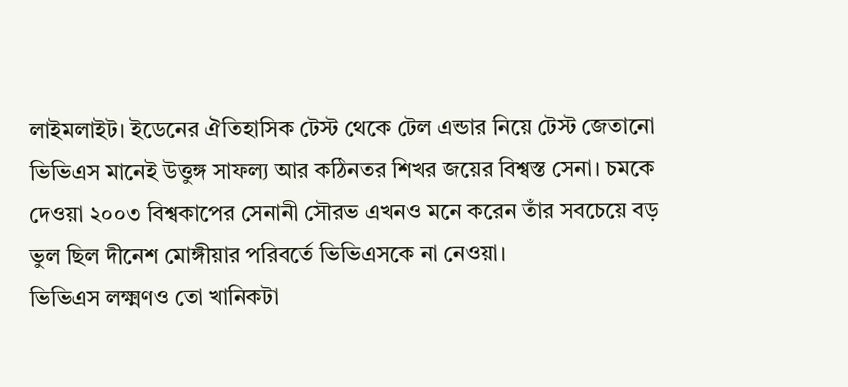লাইমলাইট। ইডেনের ঐতিহাসিক টেস্ট থেকে টেল এন্ডার নিয়ে টেস্ট জেতানো ভিভিএস মানেই উত্তুঙ্গ সাফল্য আর কঠিনতর শিখর জয়ের বিশ্বস্ত সেনা। চমকে দেওয়া ২০০৩ বিশ্বকাপের সেনানী সৌরভ এখনও মনে করেন তাঁর সবচেয়ে বড় ভুল ছিল দীনেশ মোঙ্গীয়ার পরিবর্তে ভিভিএসকে না নেওয়া।
ভিভিএস লক্ষ্মণও তো খানিকটা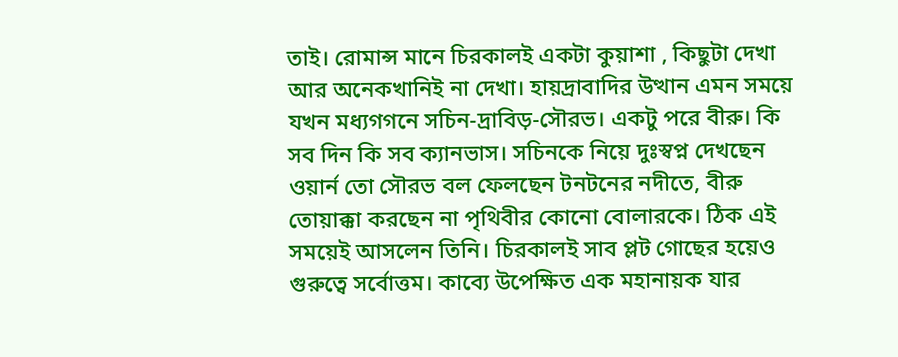তাই। রোমান্স মানে চিরকালই একটা কুয়াশা , কিছুটা দেখা আর অনেকখানিই না দেখা। হায়দ্রাবাদির উত্থান এমন সময়ে যখন মধ্যগগনে সচিন-দ্রাবিড়-সৌরভ। একটু পরে বীরু। কি সব দিন কি সব ক্যানভাস। সচিনকে নিয়ে দুঃস্বপ্ন দেখছেন ওয়ার্ন তো সৌরভ বল ফেলছেন টনটনের নদীতে, বীরু তোয়াক্কা করছেন না পৃথিবীর কোনো বোলারকে। ঠিক এই সময়েই আসলেন তিনি। চিরকালই সাব প্লট গোছের হয়েও গুরুত্বে সর্বোত্তম। কাব্যে উপেক্ষিত এক মহানায়ক যার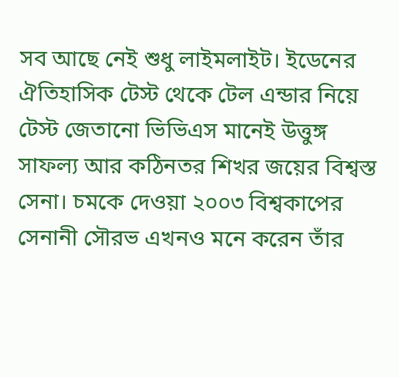সব আছে নেই শুধু লাইমলাইট। ইডেনের ঐতিহাসিক টেস্ট থেকে টেল এন্ডার নিয়ে টেস্ট জেতানো ভিভিএস মানেই উত্তুঙ্গ সাফল্য আর কঠিনতর শিখর জয়ের বিশ্বস্ত সেনা। চমকে দেওয়া ২০০৩ বিশ্বকাপের সেনানী সৌরভ এখনও মনে করেন তাঁর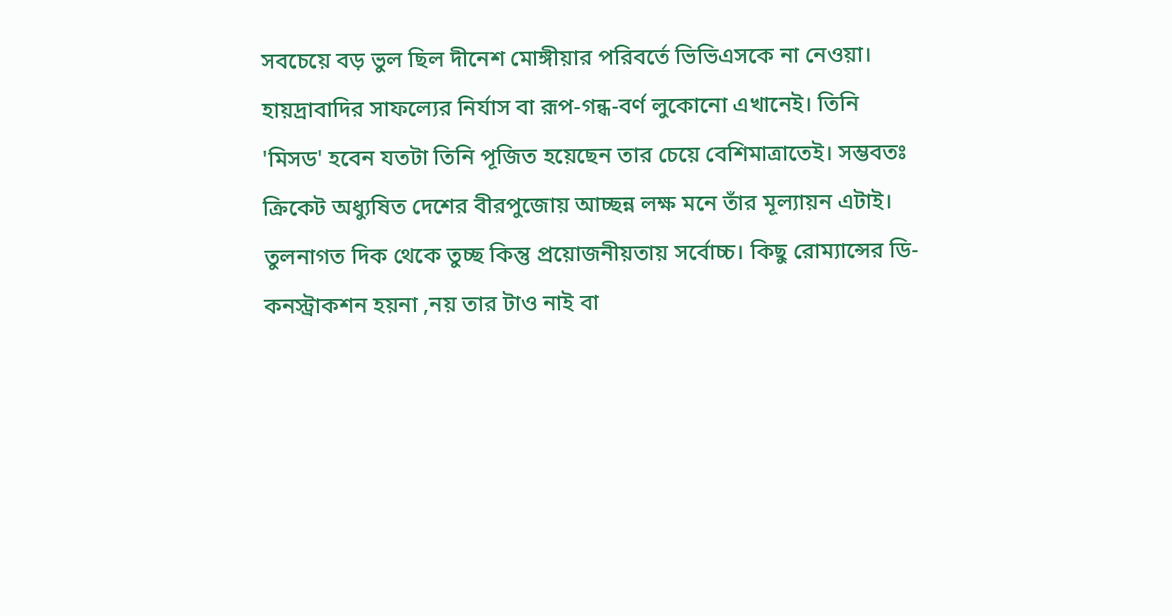সবচেয়ে বড় ভুল ছিল দীনেশ মোঙ্গীয়ার পরিবর্তে ভিভিএসকে না নেওয়া।
হায়দ্রাবাদির সাফল্যের নির্যাস বা রূপ-গন্ধ-বর্ণ লুকোনো এখানেই। তিনি 'মিসড' হবেন যতটা তিনি পূজিত হয়েছেন তার চেয়ে বেশিমাত্রাতেই। সম্ভবতঃ ক্রিকেট অধ্যুষিত দেশের বীরপুজোয় আচ্ছন্ন লক্ষ মনে তাঁর মূল্যায়ন এটাই। তুলনাগত দিক থেকে তুচ্ছ কিন্তু প্রয়োজনীয়তায় সর্বোচ্চ। কিছু রোম্যান্সের ডি-কনস্ট্রাকশন হয়না ,নয় তার টাও নাই বা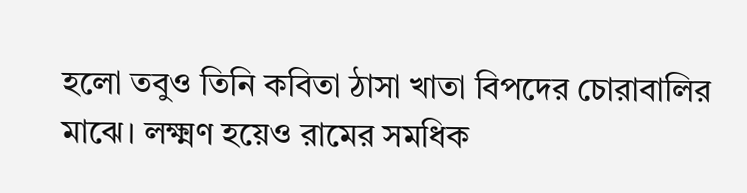হলো তবুও তিনি কবিতা ঠাসা খাতা বিপদের চোরাবালির মাঝে। লক্ষ্মণ হয়েও রামের সমধিক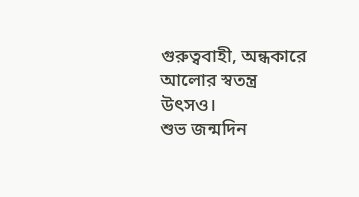গুরুত্ববাহী, অন্ধকারে আলোর স্বতন্ত্র উৎসও।
শুভ জন্মদিন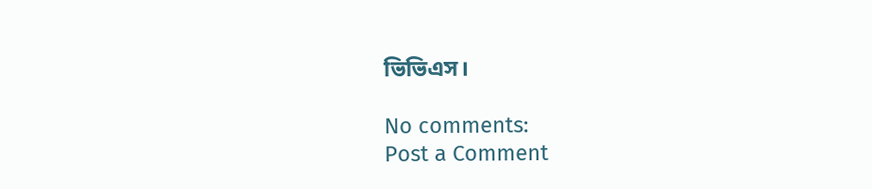ভিভিএস।

No comments:
Post a Comment